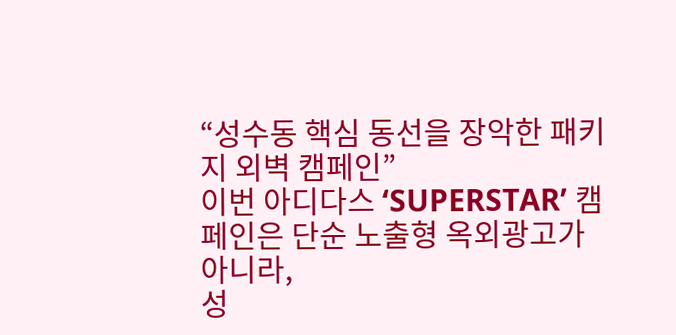“성수동 핵심 동선을 장악한 패키지 외벽 캠페인”
이번 아디다스 ‘SUPERSTAR’ 캠페인은 단순 노출형 옥외광고가 아니라,
성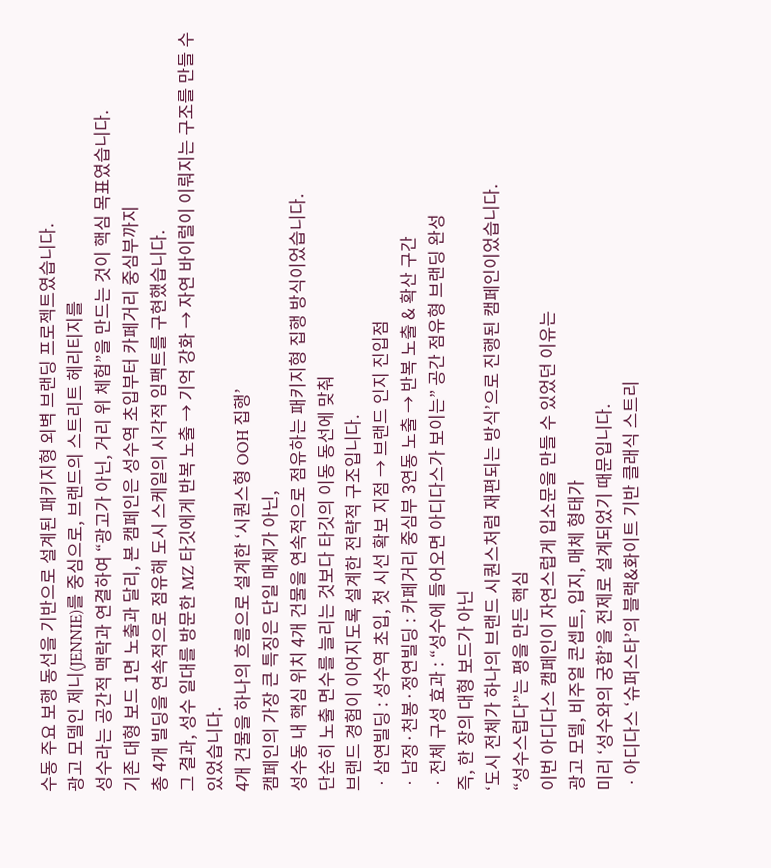수동 주요 보행 동선을 기반으로 설계된 패키지형 외벽 브랜딩 프로젝트였습니다.
광고 모델인 제니(JENNIE)를 중심으로, 브랜드의 스트리트 헤리티지를
성수라는 공간적 맥락과 연결하여 “광고가 아닌, 거리 위 체험”을 만드는 것이 핵심 목표였습니다.
기존 대형 보드 1면 노출과 달리, 본 캠페인은 성수역 초입부터 카페거리 중심부까지
총 4개 빌딩을 연속적으로 점유해 도시 스케일의 시각적 임팩트를 구현했습니다.
그 결과, 성수 일대를 방문한 MZ 타깃에게 반복 노출 → 기억 강화 → 자연 바이럴이 이뤄지는 구조를 만들 수 있었습니다.
4개 건물을 하나의 흐름으로 설계한 ‘시퀀스형 OOH 집행’
캠페인의 가장 큰 특징은 단일 매체가 아닌,
성수동 내 핵심 위치 4개 건물을 연속적으로 점유하는 패키지형 집행 방식이었습니다.
단순히 노출 면수를 늘리는 것보다 타깃의 이동 동선에 맞춰
브랜드 경험이 이어지도록 설계한 전략적 구조입니다.
ㆍ삼연빌딩 : 성수역 초입, 첫 시선 확보 지점 → 브랜드 인지 진입점
ㆍ남정·천봉·정연빌딩 : 카페거리 중심부 3연동 노출 → 반복 노출 & 확산 구간
ㆍ전체 구성 효과 : “성수에 들어오면 아디다스가 보이는” 공간 점유형 브랜딩 완성
즉, 한 장의 대형 보드가 아닌
‘도시 전체가 하나의 브랜드 시퀀스처럼 재편되는 방식’으로 진행된 캠페인이었습니다.
“성수스럽다”는 평을 만든 핵심
이번 아디다스 캠페인이 자연스럽게 입소문을 만들 수 있었던 이유는
광고 모델, 비주얼 콘셉트, 입지, 매체 형태가
미리 ‘성수와의 궁합’을 전제로 설계되었기 때문입니다.
ㆍ아디다스 ‘슈퍼스타’의 블랙&화이트 기반 클래식 스트리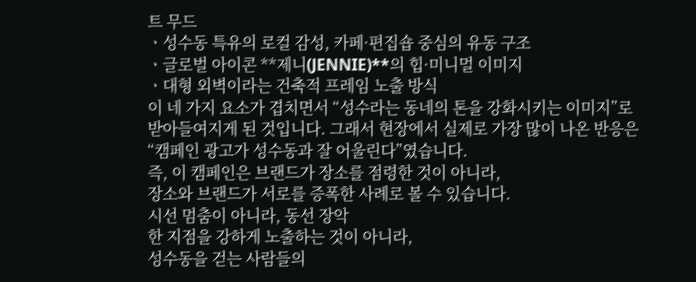트 무드
ㆍ성수동 특유의 로컬 감성, 카페·편집숍 중심의 유동 구조
ㆍ글로벌 아이콘 **제니(JENNIE)**의 힙·미니멀 이미지
ㆍ대형 외벽이라는 건축적 프레임 노출 방식
이 네 가지 요소가 겹치면서 “성수라는 동네의 톤을 강화시키는 이미지”로
받아들여지게 된 것입니다. 그래서 현장에서 실제로 가장 많이 나온 반응은
“캠페인 광고가 성수동과 잘 어울린다”였습니다.
즉, 이 캠페인은 브랜드가 장소를 점령한 것이 아니라,
장소와 브랜드가 서로를 증폭한 사례로 볼 수 있습니다.
시선 멈춤이 아니라, 동선 장악
한 지점을 강하게 노출하는 것이 아니라,
성수동을 걷는 사람들의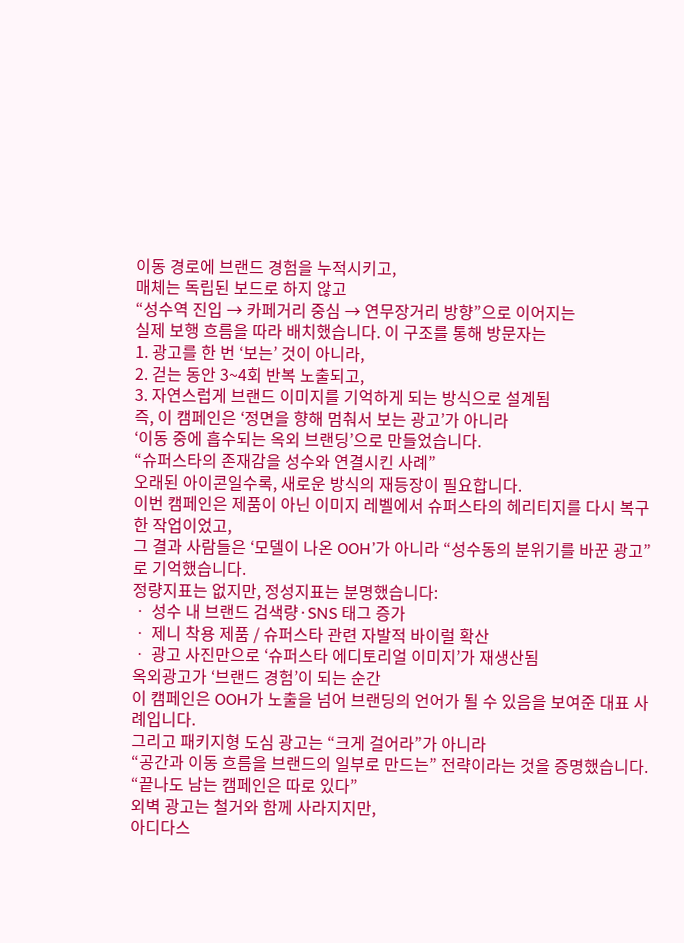이동 경로에 브랜드 경험을 누적시키고,
매체는 독립된 보드로 하지 않고
“성수역 진입 → 카페거리 중심 → 연무장거리 방향”으로 이어지는
실제 보행 흐름을 따라 배치했습니다. 이 구조를 통해 방문자는
1. 광고를 한 번 ‘보는’ 것이 아니라,
2. 걷는 동안 3~4회 반복 노출되고,
3. 자연스럽게 브랜드 이미지를 기억하게 되는 방식으로 설계됨
즉, 이 캠페인은 ‘정면을 향해 멈춰서 보는 광고’가 아니라
‘이동 중에 흡수되는 옥외 브랜딩’으로 만들었습니다.
“슈퍼스타의 존재감을 성수와 연결시킨 사례”
오래된 아이콘일수록, 새로운 방식의 재등장이 필요합니다.
이번 캠페인은 제품이 아닌 이미지 레벨에서 슈퍼스타의 헤리티지를 다시 복구한 작업이었고,
그 결과 사람들은 ‘모델이 나온 OOH’가 아니라 “성수동의 분위기를 바꾼 광고”로 기억했습니다.
정량지표는 없지만, 정성지표는 분명했습니다:
ㆍ 성수 내 브랜드 검색량·SNS 태그 증가
ㆍ 제니 착용 제품 / 슈퍼스타 관련 자발적 바이럴 확산
ㆍ 광고 사진만으로 ‘슈퍼스타 에디토리얼 이미지’가 재생산됨
옥외광고가 ‘브랜드 경험’이 되는 순간
이 캠페인은 OOH가 노출을 넘어 브랜딩의 언어가 될 수 있음을 보여준 대표 사례입니다.
그리고 패키지형 도심 광고는 “크게 걸어라”가 아니라
“공간과 이동 흐름을 브랜드의 일부로 만드는” 전략이라는 것을 증명했습니다.
“끝나도 남는 캠페인은 따로 있다”
외벽 광고는 철거와 함께 사라지지만,
아디다스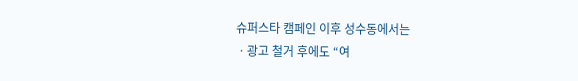슈퍼스타 캠페인 이후 성수동에서는
ㆍ광고 철거 후에도 “여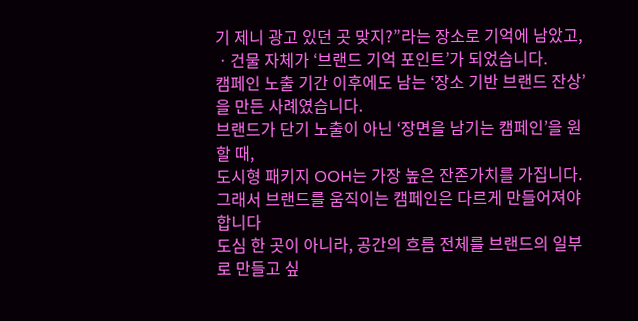기 제니 광고 있던 곳 맞지?”라는 장소로 기억에 남았고,
ㆍ건물 자체가 ‘브랜드 기억 포인트’가 되었습니다.
캠페인 노출 기간 이후에도 남는 ‘장소 기반 브랜드 잔상’을 만든 사례였습니다.
브랜드가 단기 노출이 아닌 ‘장면을 남기는 캠페인’을 원할 때,
도시형 패키지 OOH는 가장 높은 잔존가치를 가집니다.
그래서 브랜드를 움직이는 캠페인은 다르게 만들어져야 합니다
도심 한 곳이 아니라, 공간의 흐름 전체를 브랜드의 일부로 만들고 싶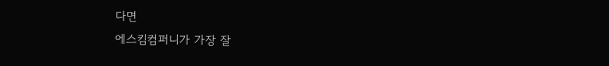다면
에스킴컴퍼니가 가장 잘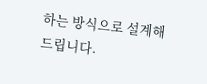하는 방식으로 설계해드립니다.